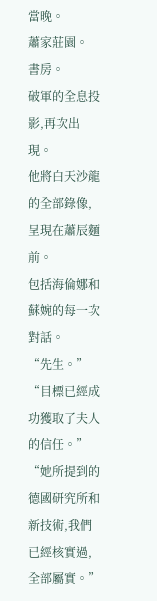當晚。
蕭家莊園。
書房。
破軍的全息投影,再次出現。
他將白天沙龍的全部錄像,呈現在蕭辰麵前。
包括海倫娜和蘇婉的每一次對話。
“先生。”
“目標已經成功獲取了夫人的信任。”
“她所提到的德國研究所和新技術,我們已經核實過,全部屬實。”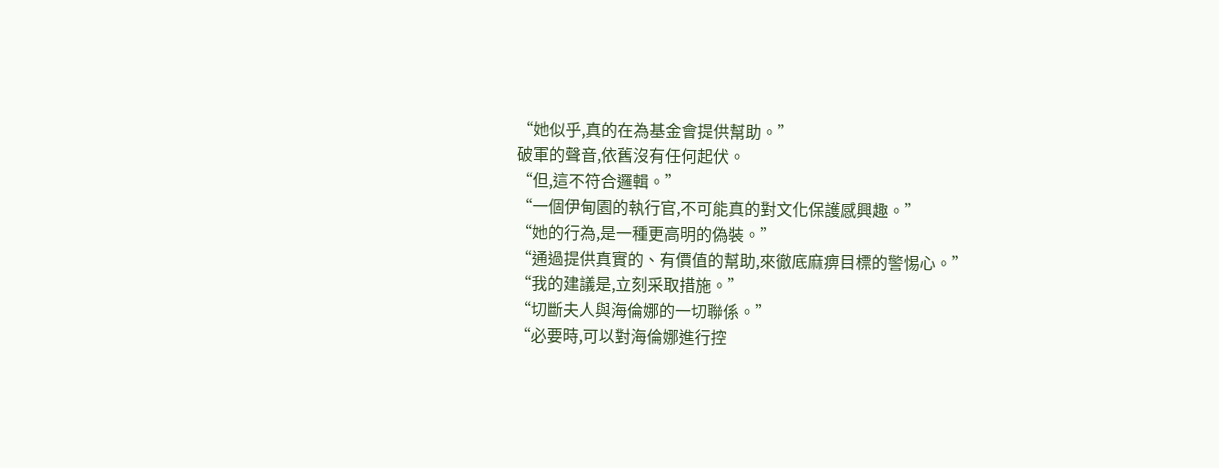“她似乎,真的在為基金會提供幫助。”
破軍的聲音,依舊沒有任何起伏。
“但,這不符合邏輯。”
“一個伊甸園的執行官,不可能真的對文化保護感興趣。”
“她的行為,是一種更高明的偽裝。”
“通過提供真實的、有價值的幫助,來徹底麻痹目標的警惕心。”
“我的建議是,立刻采取措施。”
“切斷夫人與海倫娜的一切聯係。”
“必要時,可以對海倫娜進行控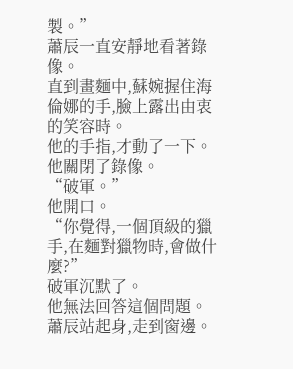製。”
蕭辰一直安靜地看著錄像。
直到畫麵中,蘇婉握住海倫娜的手,臉上露出由衷的笑容時。
他的手指,才動了一下。
他關閉了錄像。
“破軍。”
他開口。
“你覺得,一個頂級的獵手,在麵對獵物時,會做什麼?”
破軍沉默了。
他無法回答這個問題。
蕭辰站起身,走到窗邊。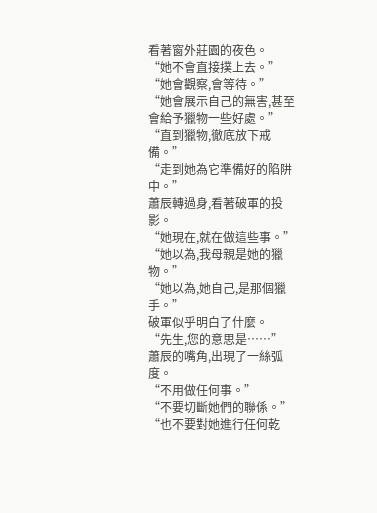看著窗外莊園的夜色。
“她不會直接撲上去。”
“她會觀察,會等待。”
“她會展示自己的無害,甚至會給予獵物一些好處。”
“直到獵物,徹底放下戒備。”
“走到她為它準備好的陷阱中。”
蕭辰轉過身,看著破軍的投影。
“她現在,就在做這些事。”
“她以為,我母親是她的獵物。”
“她以為,她自己,是那個獵手。”
破軍似乎明白了什麼。
“先生,您的意思是……”
蕭辰的嘴角,出現了一絲弧度。
“不用做任何事。”
“不要切斷她們的聯係。”
“也不要對她進行任何乾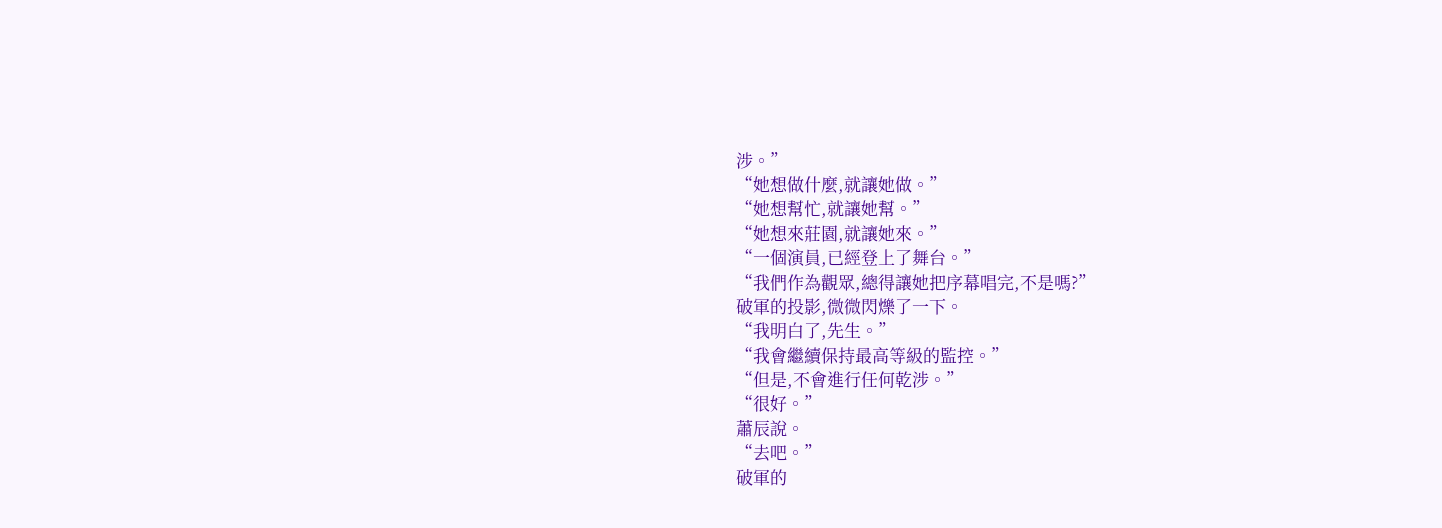涉。”
“她想做什麼,就讓她做。”
“她想幫忙,就讓她幫。”
“她想來莊園,就讓她來。”
“一個演員,已經登上了舞台。”
“我們作為觀眾,總得讓她把序幕唱完,不是嗎?”
破軍的投影,微微閃爍了一下。
“我明白了,先生。”
“我會繼續保持最高等級的監控。”
“但是,不會進行任何乾涉。”
“很好。”
蕭辰說。
“去吧。”
破軍的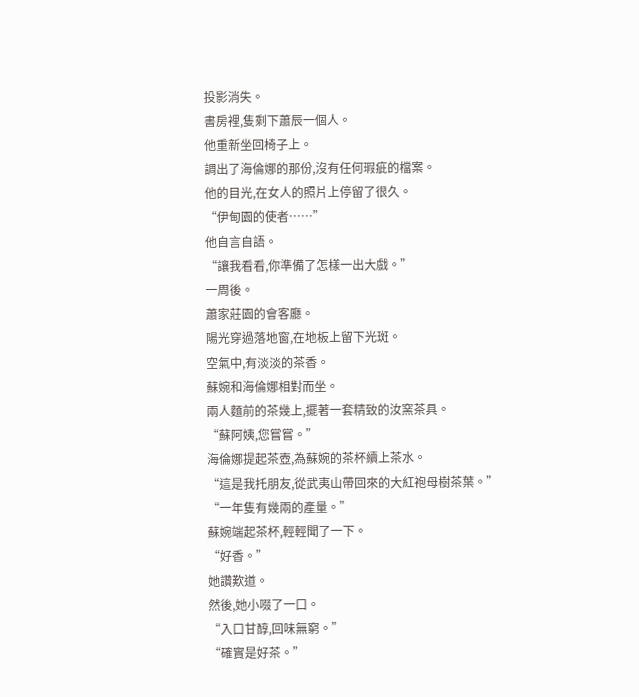投影消失。
書房裡,隻剩下蕭辰一個人。
他重新坐回椅子上。
調出了海倫娜的那份,沒有任何瑕疵的檔案。
他的目光,在女人的照片上停留了很久。
“伊甸園的使者……”
他自言自語。
“讓我看看,你準備了怎樣一出大戲。”
一周後。
蕭家莊園的會客廳。
陽光穿過落地窗,在地板上留下光斑。
空氣中,有淡淡的茶香。
蘇婉和海倫娜相對而坐。
兩人麵前的茶幾上,擺著一套精致的汝窯茶具。
“蘇阿姨,您嘗嘗。”
海倫娜提起茶壺,為蘇婉的茶杯續上茶水。
“這是我托朋友,從武夷山帶回來的大紅袍母樹茶葉。”
“一年隻有幾兩的產量。”
蘇婉端起茶杯,輕輕聞了一下。
“好香。”
她讚歎道。
然後,她小啜了一口。
“入口甘醇,回味無窮。”
“確實是好茶。”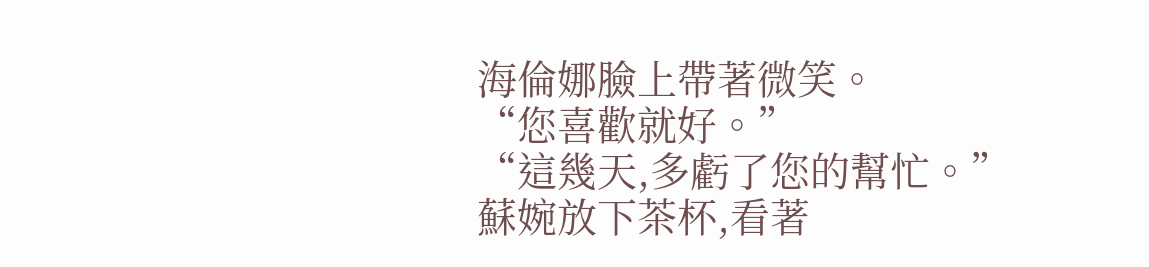海倫娜臉上帶著微笑。
“您喜歡就好。”
“這幾天,多虧了您的幫忙。”
蘇婉放下茶杯,看著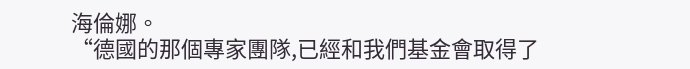海倫娜。
“德國的那個專家團隊,已經和我們基金會取得了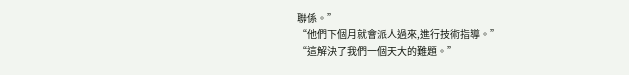聯係。”
“他們下個月就會派人過來,進行技術指導。”
“這解決了我們一個天大的難題。”